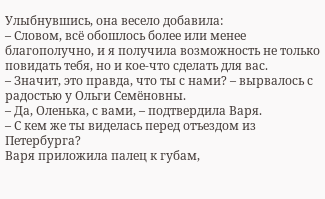Улыбнувшись, она весело добавила:
– Словом, всё обошлось более или менее благополучно, и я получила возможность не только повидать тебя, но и кое-что сделать для вас.
– Значит, это правда, что ты с нами? – вырвалось с радостью у Ольги Семёновны.
– Да, Оленька, с вами, – подтвердила Варя.
– С кем же ты виделась перед отъездом из Петербурга?
Варя приложила палец к губам,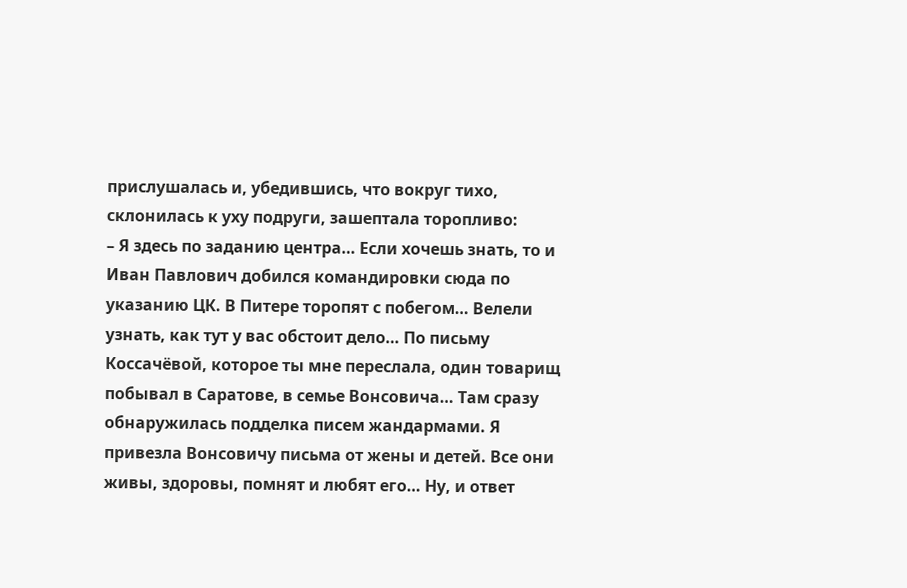прислушалась и, убедившись, что вокруг тихо, склонилась к уху подруги, зашептала торопливо:
– Я здесь по заданию центра… Если хочешь знать, то и Иван Павлович добился командировки сюда по указанию ЦК. В Питере торопят с побегом… Велели узнать, как тут у вас обстоит дело… По письму Коссачёвой, которое ты мне переслала, один товарищ побывал в Саратове, в семье Вонсовича… Там сразу обнаружилась подделка писем жандармами. Я привезла Вонсовичу письма от жены и детей. Все они живы, здоровы, помнят и любят его… Ну, и ответ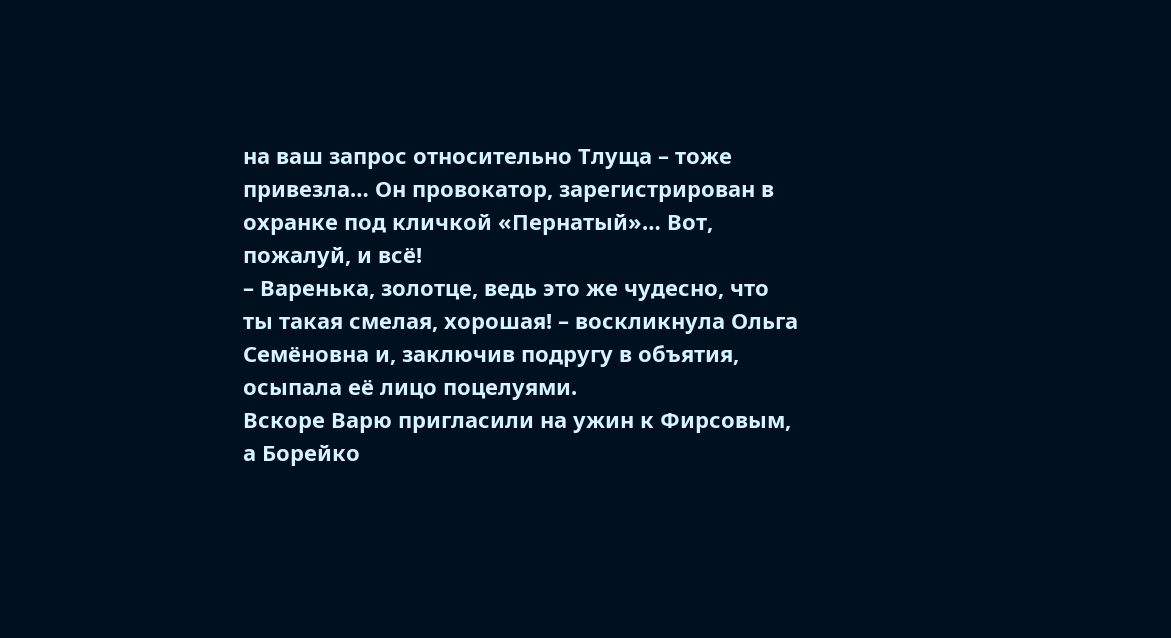на ваш запрос относительно Тлуща – тоже привезла… Он провокатор, зарегистрирован в охранке под кличкой «Пернатый»… Вот, пожалуй, и всё!
– Варенька, золотце, ведь это же чудесно, что ты такая смелая, хорошая! – воскликнула Ольга Семёновна и, заключив подругу в объятия, осыпала её лицо поцелуями.
Вскоре Варю пригласили на ужин к Фирсовым, а Борейко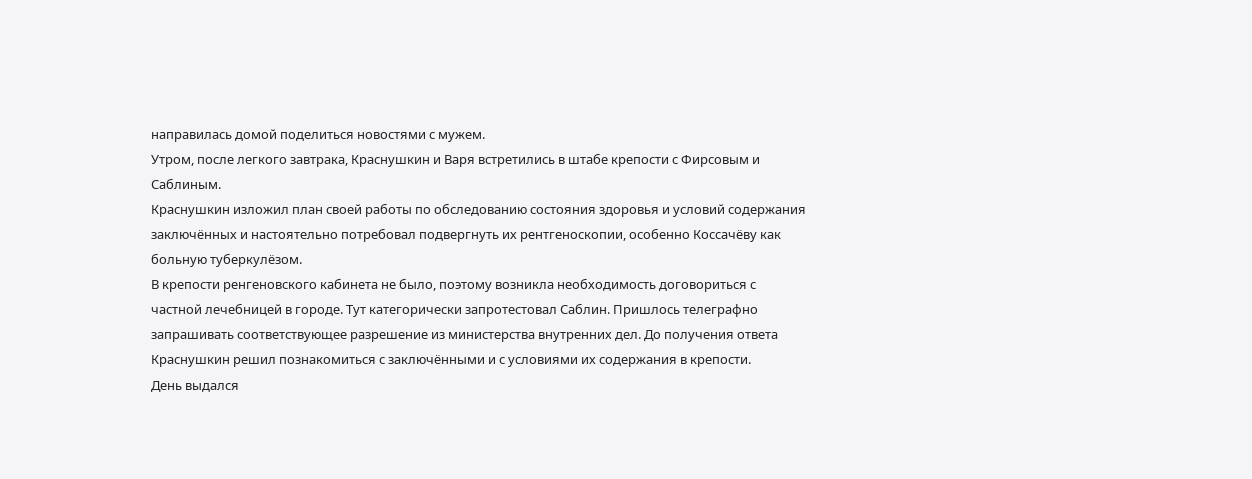направилась домой поделиться новостями с мужем.
Утром, после легкого завтрака, Краснушкин и Варя встретились в штабе крепости с Фирсовым и Саблиным.
Краснушкин изложил план своей работы по обследованию состояния здоровья и условий содержания заключённых и настоятельно потребовал подвергнуть их рентгеноскопии, особенно Коссачёву как больную туберкулёзом.
В крепости ренгеновского кабинета не было, поэтому возникла необходимость договориться с частной лечебницей в городе. Тут категорически запротестовал Саблин. Пришлось телеграфно запрашивать соответствующее разрешение из министерства внутренних дел. До получения ответа Краснушкин решил познакомиться с заключёнными и с условиями их содержания в крепости.
День выдался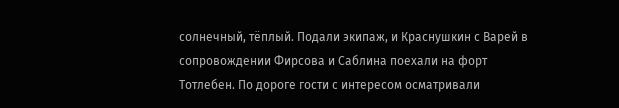солнечный, тёплый. Подали экипаж, и Краснушкин с Варей в сопровождении Фирсова и Саблина поехали на форт Тотлебен. По дороге гости с интересом осматривали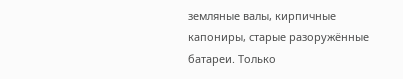земляные валы, кирпичные капониры, старые разоружённые батареи. Только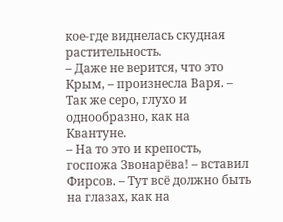кое-где виднелась скудная растительность.
– Даже не верится, что это Крым, – произнесла Варя. – Так же серо, глухо и однообразно, как на Квантуне.
– На то это и крепость, госпожа Звонарёва! – вставил Фирсов. – Тут всё должно быть на глазах, как на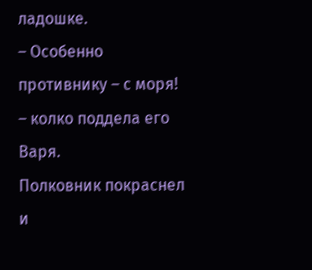ладошке.
– Особенно противнику – с моря! – колко поддела его Варя.
Полковник покраснел и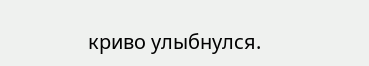криво улыбнулся.